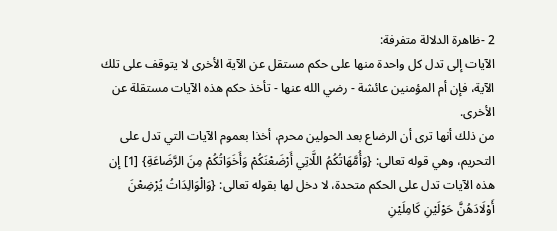2 -ظاهرة الدلالة متفرفة:
الآيات إلى تدل كل واحدة منها على حكم مستقل عن الآية الأخرى لا يتوقف على تلك الآية، فإن أم المؤمنين عائشة - رضي الله عنها - تأخذ حكم هذه الآيات مستقلة عن الأخرى.
من ذلك أنها ترى أن الرضاع بعد الحولين محرم، أخذا بعموم الآيات التي تدل على التحريم، وهي قوله تعالى: {وَأُمَّهَاتُكُمُ اللَّاتِي أَرْضَعْنَكُمْ وَأَخَوَاتُكُمْ مِنَ الرَّضَاعَةِ} [1] إن هذه الآيات تدل على الحكم متحدة، لا دخل لها بقوله تعالى: {وَالْوَالِدَاتُ يُرْضِعْنَ أَوْلَادَهُنَّ حَوْلَيْنِ كَامِلَيْنِ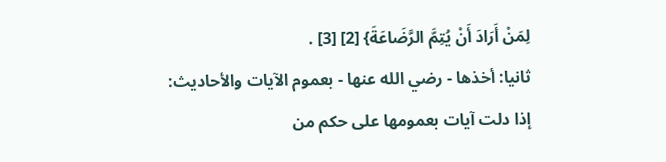لِمَنْ أَرَادَ أَنْ يُتِمَّ الرَّضَاعَةَ} [2] [3] .
ثانيا: أخذها - رضي الله عنها - بعموم الآيات والأحاديث:
إذا دلت آيات بعمومها على حكم من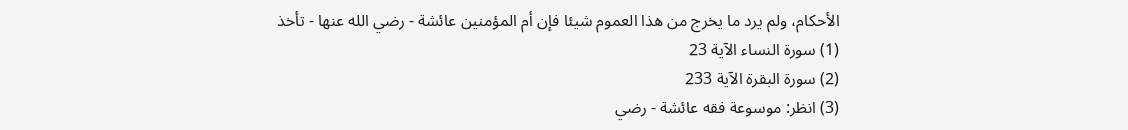الأحكام، ولم يرد ما يخرج من هذا العموم شيئا فإن أم المؤمنين عائشة - رضي الله عنها - تأخذ
(1) سورة النساء الآية 23
(2) سورة البقرة الآية 233
(3) انظر: موسوعة فقه عائشة - رضي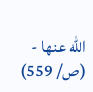الله عنها - (ص/ 559)